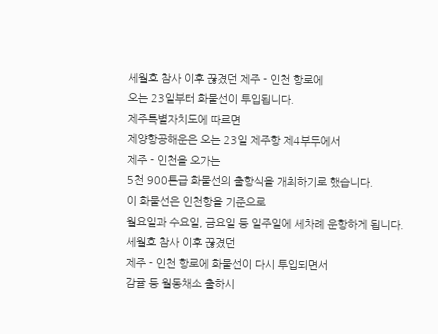세월호 참사 이후 끊겼던 제주 - 인천 항로에
오는 23일부터 화물선이 투입됩니다.
제주특별자치도에 따르면
제양항공해운은 오는 23일 제주항 제4부두에서
제주 - 인천을 오가는
5천 900톤급 화물선의 출항식을 개최하기로 했습니다.
이 화물선은 인천항을 기준으로
월요일과 수요일, 금요일 등 일주일에 세차례 운항하게 됩니다.
세월호 참사 이후 끊겼던
제주 - 인천 항로에 화물선이 다시 투입되면서
감귤 등 월동채소 출하시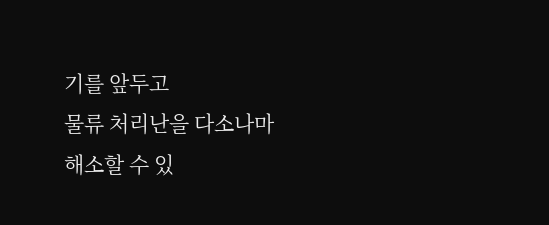기를 앞두고
물류 처리난을 다소나마 해소할 수 있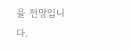을 전망입니다.